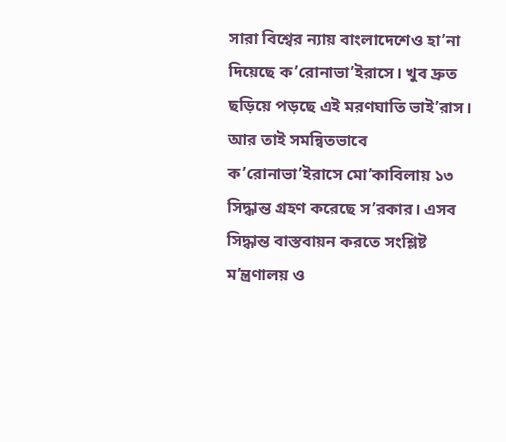সারা বিশ্বের ন্যায় বাংলাদেশেও হা’না দিয়েছে ক’রোনাভা’ইরাসে। খুব দ্রুত ছড়িয়ে পড়ছে এই মরণঘাতি ভাই’রাস। আর তাই সমন্বিতভাবে ক’রোনাভা’ইরাসে মো’কাবিলায় ১৩ সিদ্ধান্ত গ্রহণ করেছে স’রকার। এসব সিদ্ধান্ত বাস্তবায়ন করতে সংশ্লিষ্ট ম’ন্ত্রণালয় ও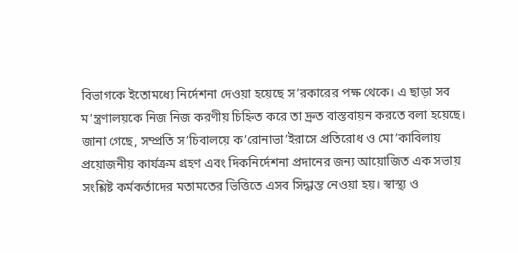বিভাগকে ইতোমধ্যে নির্দেশনা দেওয়া হয়েছে স’রকারের পক্ষ থেকে। এ ছাড়া সব ম’ন্ত্রণালয়কে নিজ নিজ করণীয় চিহ্নিত করে তা দ্রুত বাস্তবায়ন করতে বলা হয়েছে।
জানা গেছে, সম্প্রতি স’চিবালয়ে ক’রোনাভা’ইরাসে প্রতিরোধ ও মো’কাবিলায় প্রয়োজনীয় কার্যক্রম গ্রহণ এবং দিকনির্দেশনা প্রদানের জন্য আয়োজিত এক সভায় সংশ্লিষ্ট কর্মকর্তাদের মতামতের ভিত্তিতে এসব সিদ্ধান্ত নেওয়া হয়। স্বাস্থ্য ও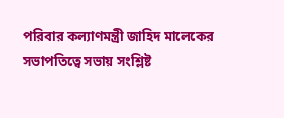পরিবার কল্যাণমন্ত্রী জাহিদ মালেকের সভাপতিত্বে সভায় সংশ্লিষ্ট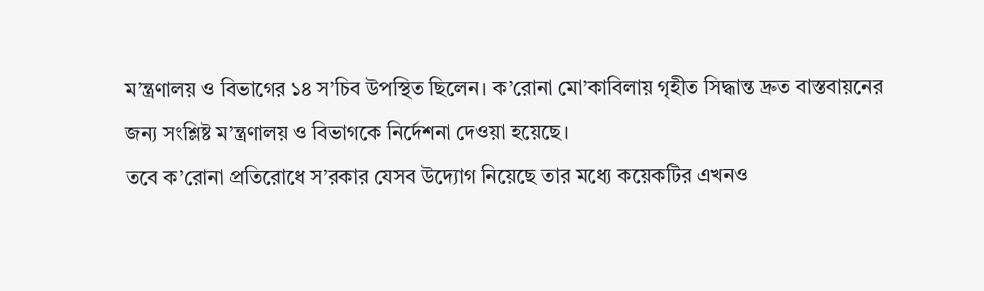ম’ন্ত্রণালয় ও বিভাগের ১৪ স’চিব উপস্থিত ছিলেন। ক’রোনা মো’কাবিলায় গৃহীত সিদ্ধান্ত দ্রুত বাস্তবায়নের জন্য সংশ্লিষ্ট ম’ন্ত্রণালয় ও বিভাগকে নির্দেশনা দেওয়া হয়েছে।
তবে ক’রোনা প্রতিরোধে স’রকার যেসব উদ্যোগ নিয়েছে তার মধ্যে কয়েকটির এখনও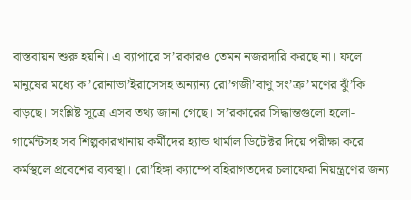বাস্তবায়ন শুরু হয়নি। এ ব্যাপারে স’রকারও তেমন নজরদারি করছে না। ফলে মানুষের মধ্যে ক’রোনাভা’ইরাসেসহ অন্যান্য রো’গজী’বাণু সং’ক্র’মণের ঝুঁ’কি বাড়ছে। সংশ্লিষ্ট সূত্রে এসব তথ্য জানা গেছে। স’রকারের সিদ্ধান্তগুলো হলো- গার্মেন্টসহ সব শিল্পকারখানায় কর্মীদের হ্যান্ড থার্মাল ডিটেক্টর দিয়ে পরীক্ষা করে কর্মস্থলে প্রবেশের ব্যবস্থা। রো’হিঙ্গা ক্যাম্পে বহিরাগতদের চলাফেরা নিয়ন্ত্রণের জন্য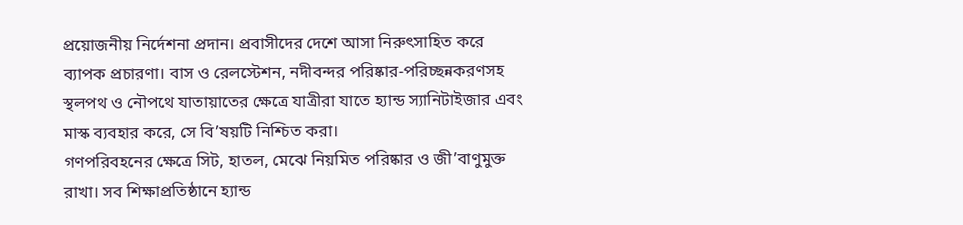প্রয়োজনীয় নির্দেশনা প্রদান। প্রবাসীদের দেশে আসা নিরুৎসাহিত করে ব্যাপক প্রচারণা। বাস ও রেলস্টেশন, নদীবন্দর পরিষ্কার-পরিচ্ছন্নকরণসহ স্থলপথ ও নৌপথে যাতায়াতের ক্ষেত্রে যাত্রীরা যাতে হ্যান্ড স্যানিটাইজার এবং মাস্ক ব্যবহার করে, সে বি’ষয়টি নিশ্চিত করা।
গণপরিবহনের ক্ষেত্রে সিট, হাতল, মেঝে নিয়মিত পরিষ্কার ও জী’বাণুমুক্ত রাখা। সব শিক্ষাপ্রতিষ্ঠানে হ্যান্ড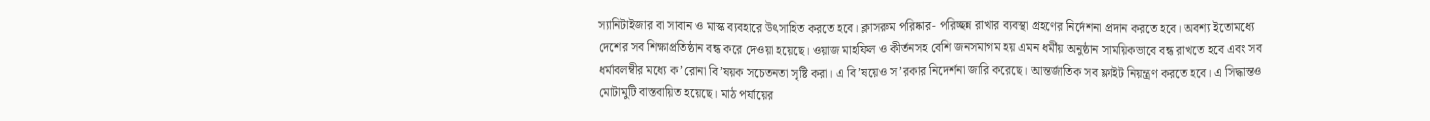স্যানিটাইজার বা সাবান ও মাস্ক ব্যবহারে উৎসাহিত করতে হবে। ক্লাসরুম পরিষ্কার- পরিচ্ছন্ন রাখার ব্যবস্থা গ্রহণের নির্দেশনা প্রদান করতে হবে। অবশ্য ইতোমধ্যে দেশের সব শিক্ষাপ্রতিষ্ঠান বন্ধ করে দেওয়া হয়েছে। ওয়াজ মাহফিল ও কীর্তনসহ বেশি জনসমাগম হয় এমন ধর্মীয় অনুষ্ঠান সাময়িকভাবে বন্ধ রাখতে হবে এবং সব ধর্মাবলম্বীর মধ্যে ক’রোনা বি’ষয়ক সচেতনতা সৃষ্টি করা। এ বি’ষয়েও স’রকার নিদের্শনা জারি করেছে। আন্তর্জাতিক সব ফ্লাইট নিয়ন্ত্রণ করতে হবে। এ সিদ্ধান্তও মোটামুটি বাস্তবায়িত হয়েছে। মাঠ পর্যায়ের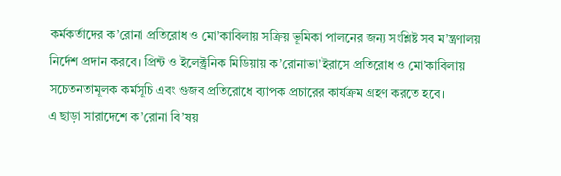কর্মকর্তাদের ক’রোনা প্রতিরোধ ও মো’কাবিলায় সক্রিয় ভূমিকা পালনের জন্য সংশ্লিষ্ট সব ম’ন্ত্রণালয় নির্দেশ প্রদান করবে। প্রিন্ট ও ইলেক্ট্রনিক মিডিয়ায় ক’রোনাভা’ইরাসে প্রতিরোধ ও মো’কাবিলায় সচেতনতামূলক কর্মসূচি এবং গুজব প্রতিরোধে ব্যাপক প্রচারের কার্যক্রম গ্রহণ করতে হবে।
এ ছাড়া সারাদেশে ক’রোনা বি’ষয়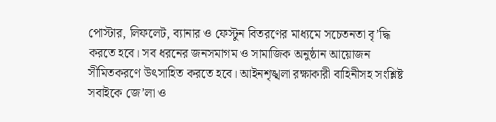পোস্টার, লিফলেট, ব্যানার ও ফেস্টুন বিতরণের মাধ্যমে সচেতনতা বৃ’দ্ধি করতে হবে। সব ধরনের জনসমাগম ও সামাজিক অনুষ্ঠান আয়োজন সীমিতকরণে উৎসাহিত করতে হবে। আইনশৃঙ্খলা রক্ষাকারী বাহিনীসহ সংশ্লিষ্ট সবাইকে জে’লা ও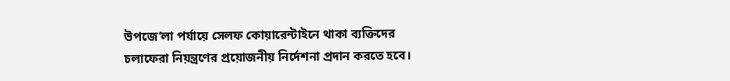উপজে’লা পর্যায়ে সেলফ কোয়ারেন্টাইনে থাকা ব্যক্তিদের চলাফেরা নিয়ন্ত্রণের প্রয়োজনীয় নির্দেশনা প্রদান করতে হবে।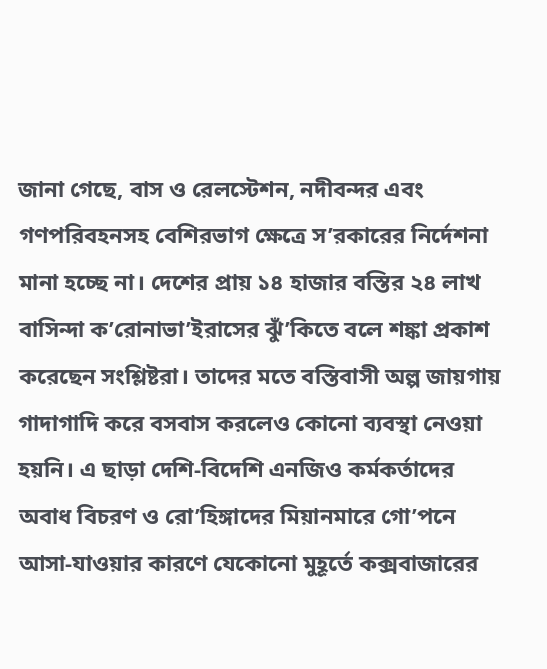জানা গেছে, বাস ও রেলস্টেশন, নদীবন্দর এবং গণপরিবহনসহ বেশিরভাগ ক্ষেত্রে স’রকারের নির্দেশনা মানা হচ্ছে না। দেশের প্রায় ১৪ হাজার বস্তির ২৪ লাখ বাসিন্দা ক’রোনাভা’ইরাসের ঝুঁ’কিতে বলে শঙ্কা প্রকাশ করেছেন সংশ্লিষ্টরা। তাদের মতে বস্তিবাসী অল্প জায়গায় গাদাগাদি করে বসবাস করলেও কোনো ব্যবস্থা নেওয়া হয়নি। এ ছাড়া দেশি-বিদেশি এনজিও কর্মকর্তাদের অবাধ বিচরণ ও রো’হিঙ্গাদের মিয়ানমারে গো’পনে আসা-যাওয়ার কারণে যেকোনো মুহূর্তে কক্সবাজারের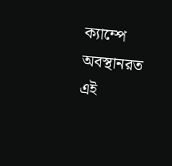ক্যাম্পে অবস্থানরত এই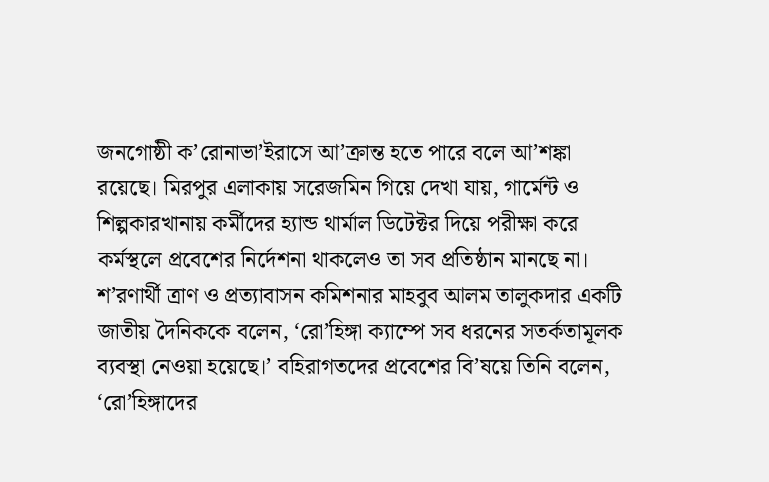জনগোষ্ঠী ক’রোনাভা’ইরাসে আ’ক্রান্ত হতে পারে বলে আ’শঙ্কা রয়েছে। মিরপুর এলাকায় সরেজমিন গিয়ে দেখা যায়, গার্মেন্ট ও শিল্পকারখানায় কর্মীদের হ্যান্ড থার্মাল ডিটেক্টর দিয়ে পরীক্ষা করে কর্মস্থলে প্রবেশের নির্দেশনা থাকলেও তা সব প্রতিষ্ঠান মানছে না।
শ’রণার্থী ত্রাণ ও প্রত্যাবাসন কমিশনার মাহবুব আলম তালুকদার একটি জাতীয় দৈনিককে বলেন, ‘রো’হিঙ্গা ক্যাম্পে সব ধরনের সতর্কতামূলক ব্যবস্থা নেওয়া হয়েছে।’ বহিরাগতদের প্রবেশের বি’ষয়ে তিনি বলেন, ‘রো’হিঙ্গাদের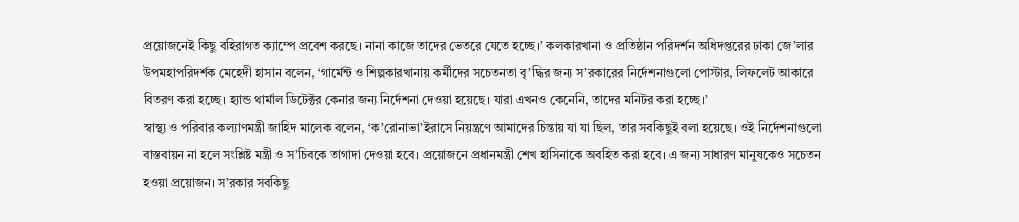প্রয়োজনেই কিছু বহিরাগত ক্যাম্পে প্রবেশ করছে। নানা কাজে তাদের ভেতরে যেতে হচ্ছে।’ কলকারখানা ও প্রতিষ্ঠান পরিদর্শন অধিদপ্তরের ঢাকা জে’লার উপমহাপরিদর্শক মেহেদী হাসান বলেন, ‘গার্মেন্ট ও শিল্পকারখানায় কর্মীদের সচেতনতা বৃ’দ্ধির জন্য স’রকারের নির্দেশনাগুলো পোস্টার, লিফলেট আকারে বিতরণ করা হচ্ছে। হ্যান্ড থার্মাল ডিটেক্টর কেনার জন্য নির্দেশনা দেওয়া হয়েছে। যারা এখনও কেনেনি, তাদের মনিটর করা হচ্ছে।’
স্বাস্থ্য ও পরিবার কল্যাণমন্ত্রী জাহিদ মালেক বলেন, ‘ক’রোনাভা’ইরাসে নিয়ন্ত্রণে আমাদের চিন্তায় যা যা ছিল, তার সবকিছুই বলা হয়েছে। ওই নির্দেশনাগুলো বাস্তবায়ন না হলে সংশ্লিষ্ট মন্ত্রী ও স’চিবকে তাগাদা দেওয়া হবে। প্রয়োজনে প্রধানমন্ত্রী শেখ হাসিনাকে অবহিত করা হবে। এ জন্য সাধারণ মানুষকেও সচেতন হওয়া প্রয়োজন। স’রকার সবকিছু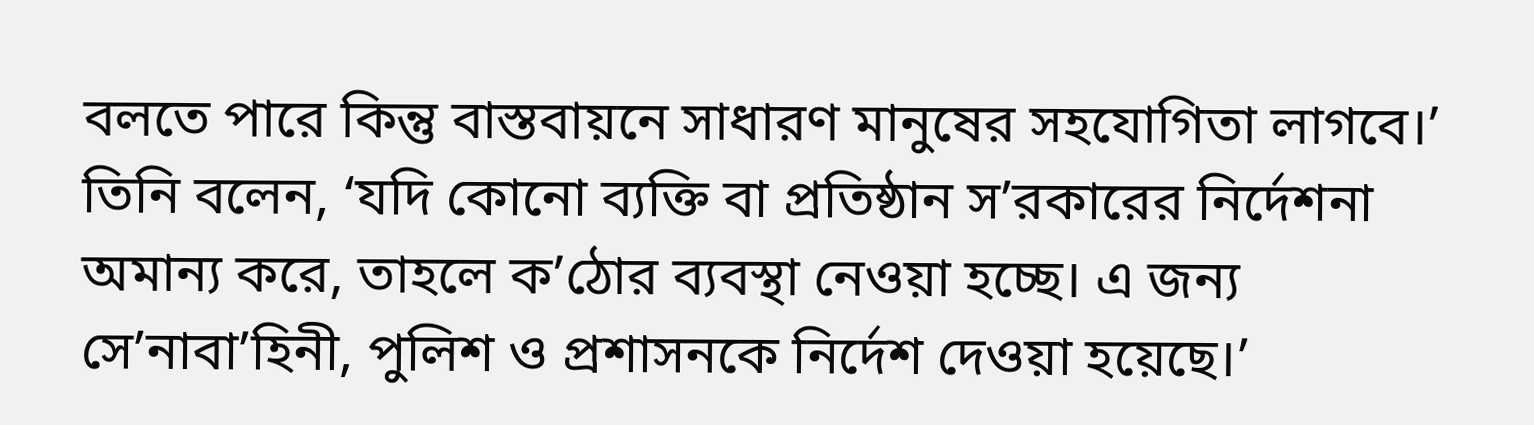বলতে পারে কিন্তু বাস্তবায়নে সাধারণ মানুষের সহযোগিতা লাগবে।’ তিনি বলেন, ‘যদি কোনো ব্যক্তি বা প্রতিষ্ঠান স’রকারের নির্দেশনা অমান্য করে, তাহলে ক’ঠোর ব্যবস্থা নেওয়া হচ্ছে। এ জন্য সে’নাবা’হিনী, পুলিশ ও প্রশাসনকে নির্দেশ দেওয়া হয়েছে।’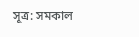সূত্র: সমকাল